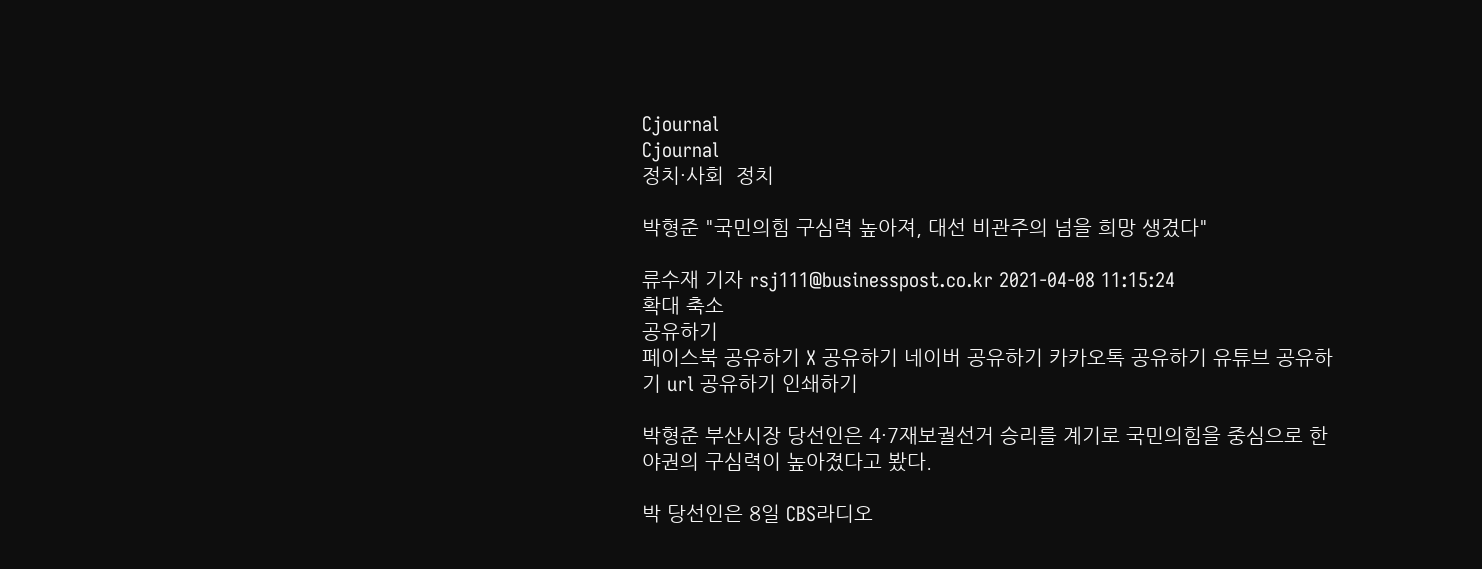Cjournal
Cjournal
정치·사회  정치

박형준 "국민의힘 구심력 높아져, 대선 비관주의 넘을 희망 생겼다"

류수재 기자 rsj111@businesspost.co.kr 2021-04-08 11:15:24
확대 축소
공유하기
페이스북 공유하기 X 공유하기 네이버 공유하기 카카오톡 공유하기 유튜브 공유하기 url 공유하기 인쇄하기

박형준 부산시장 당선인은 4·7재보궐선거 승리를 계기로 국민의힘을 중심으로 한 야권의 구심력이 높아졌다고 봤다.

박 당선인은 8일 CBS라디오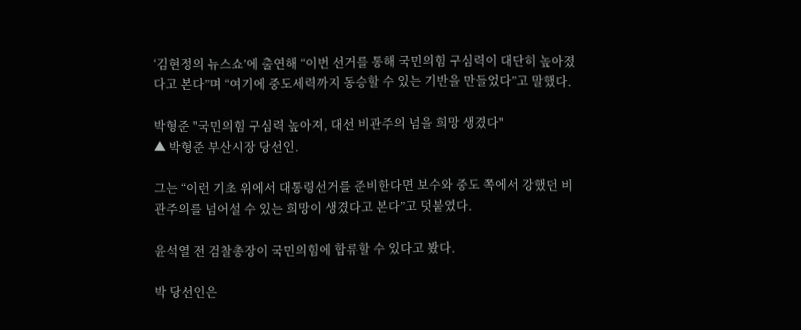‘김현정의 뉴스쇼’에 출연해 “이번 선거를 통해 국민의힘 구심력이 대단히 높아졌다고 본다”며 “여기에 중도세력까지 동승할 수 있는 기반을 만들었다”고 말했다.

박형준 "국민의힘 구심력 높아져, 대선 비관주의 넘을 희망 생겼다"
▲ 박형준 부산시장 당선인.

그는 “이런 기초 위에서 대통령선거를 준비한다면 보수와 중도 쪽에서 강했던 비관주의를 넘어설 수 있는 희망이 생겼다고 본다”고 덧붙였다.

윤석열 전 검찰총장이 국민의힘에 합류할 수 있다고 봤다.

박 당선인은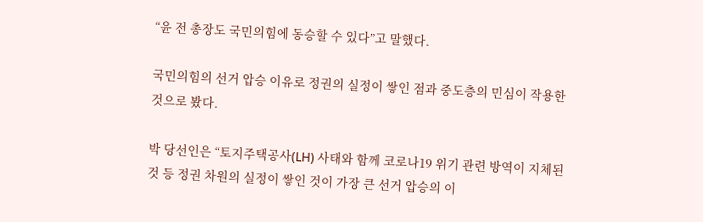“윤 전 총장도 국민의힘에 동승할 수 있다”고 말했다.

국민의힘의 선거 압승 이유로 정권의 실정이 쌓인 점과 중도층의 민심이 작용한 것으로 봤다.

박 당선인은 “토지주택공사(LH) 사태와 함께 코로나19 위기 관련 방역이 지체된 것 등 정권 차원의 실정이 쌓인 것이 가장 큰 선거 압승의 이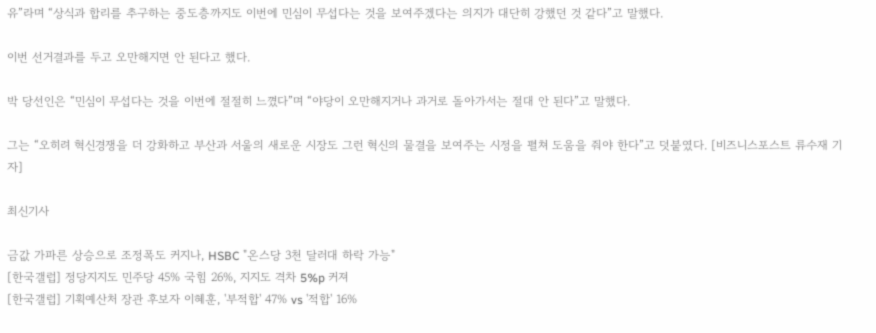유”라며 “상식과 합리를 추구하는 중도층까지도 이번에 민심이 무섭다는 것을 보여주겠다는 의지가 대단히 강했던 것 같다”고 말했다.

이번 선거결과를 두고 오만해지면 안 된다고 했다.

박 당선인은 “민심이 무섭다는 것을 이번에 절절히 느꼈다”며 “야당이 오만해지거나 과거로 돌아가서는 절대 안 된다”고 말했다.

그는 “오히려 혁신경쟁을 더 강화하고 부산과 서울의 새로운 시장도 그런 혁신의 물결을 보여주는 시정을 펼쳐 도움을 줘야 한다”고 덧붙였다. [비즈니스포스트 류수재 기자]

최신기사

금값 가파른 상승으로 조정폭도 커지나, HSBC "온스당 3천 달러대 하락 가능"
[한국갤럽] 정당지지도 민주당 45% 국힘 26%, 지지도 격차 5%p 커져
[한국갤럽] 기획예산처 장관 후보자 이혜훈, '부적합' 47% vs '적합' 16%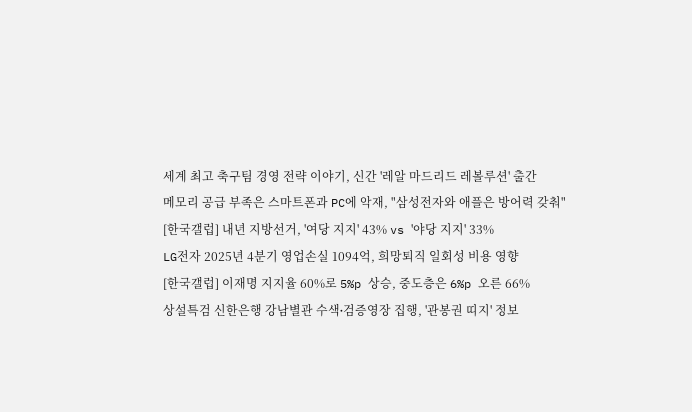세계 최고 축구팀 경영 전략 이야기, 신간 '레알 마드리드 레볼루션' 출간
메모리 공급 부족은 스마트폰과 PC에 악재, "삼성전자와 애플은 방어력 갖춰"
[한국갤럽] 내년 지방선거, '여당 지지' 43% vs '야당 지지' 33%
LG전자 2025년 4분기 영업손실 1094억, 희망퇴직 일회성 비용 영향
[한국갤럽] 이재명 지지율 60%로 5%p 상승, 중도층은 6%p 오른 66%
상설특검 신한은행 강남별관 수색ᐧ검증영장 집행, '관봉권 띠지' 정보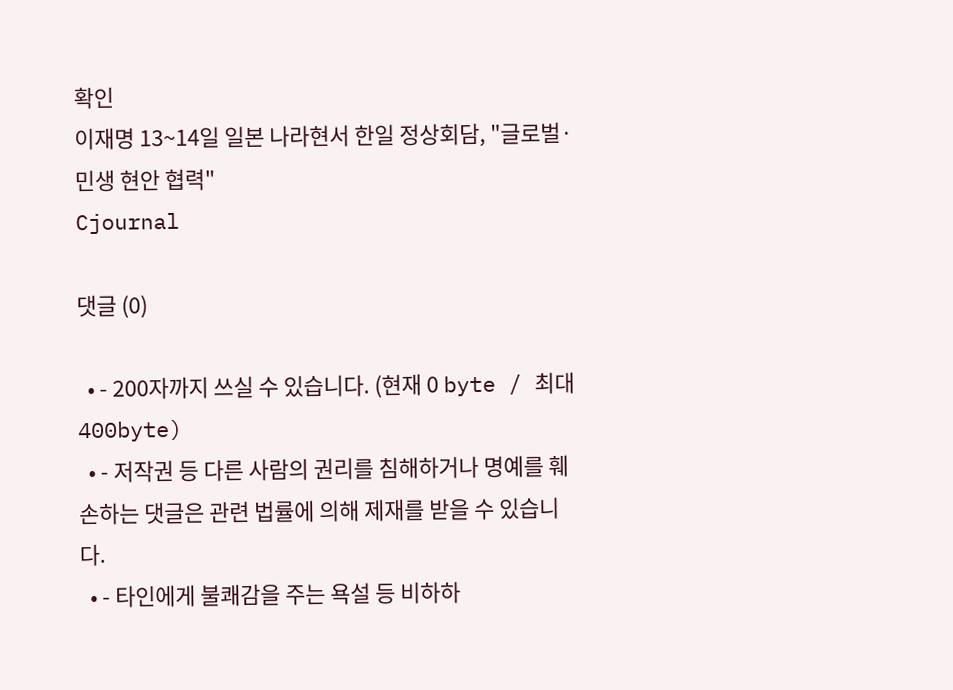확인
이재명 13~14일 일본 나라현서 한일 정상회담, "글로벌·민생 현안 협력"
Cjournal

댓글 (0)

  • - 200자까지 쓰실 수 있습니다. (현재 0 byte / 최대 400byte)
  • - 저작권 등 다른 사람의 권리를 침해하거나 명예를 훼손하는 댓글은 관련 법률에 의해 제재를 받을 수 있습니다.
  • - 타인에게 불쾌감을 주는 욕설 등 비하하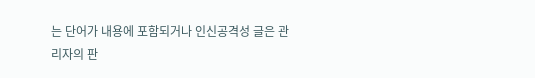는 단어가 내용에 포함되거나 인신공격성 글은 관리자의 판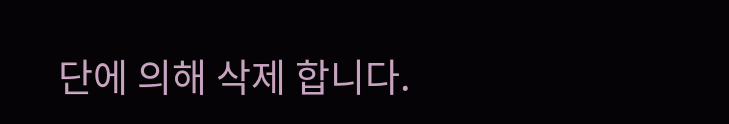단에 의해 삭제 합니다.